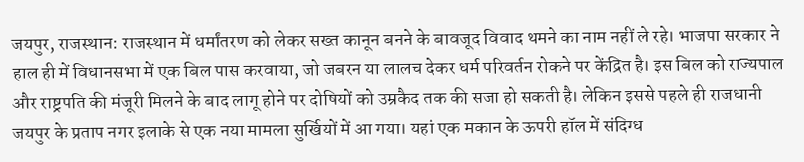जयपुर, राजस्थान: राजस्थान में धर्मांतरण को लेकर सख्त कानून बनने के बावजूद विवाद थमने का नाम नहीं ले रहे। भाजपा सरकार ने हाल ही में विधानसभा में एक बिल पास करवाया, जो जबरन या लालच देकर धर्म परिवर्तन रोकने पर केंद्रित है। इस बिल को राज्यपाल और राष्ट्रपति की मंजूरी मिलने के बाद लागू होने पर दोषियों को उम्रकैद तक की सजा हो सकती है। लेकिन इससे पहले ही राजधानी जयपुर के प्रताप नगर इलाके से एक नया मामला सुर्खियों में आ गया। यहां एक मकान के ऊपरी हॉल में संदिग्ध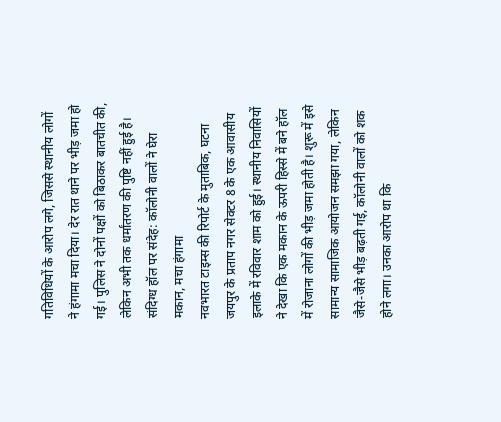गतिविधियों के आरोप लगे, जिससे स्थानीय लोगों ने हंगामा मचा दिया। देर रात थाने पर भीड़ जमा हो गई। पुलिस ने दोनों पक्षों को बिठाकर बातचीत की, लेकिन अभी तक धर्मांतरण की पुष्टि नहीं हुई है।
संदिग्ध हॉल पर संदेह: कॉलोनी वालों ने घेरा मकान, मचा हंगामा
नवभारत टाइम्स की रिपोर्ट के मुताबिक, घटना जयपुर के प्रताप नगर सेक्टर 8 के एक आवासीय इलाके में रविवार शाम को हुई। स्थानीय निवासियों ने देखा कि एक मकान के ऊपरी हिस्से में बने हॉल में रोजाना लोगों की भीड़ जमा होती है। शुरू में इसे सामान्य सामाजिक आयोजन समझा गया, लेकिन जैसे-जैसे भीड़ बढ़ती गई, कॉलोनी वालों को शक होने लगा। उनका आरोप था कि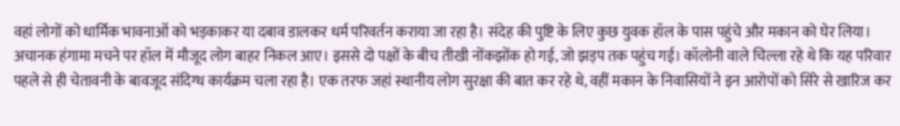वहां लोगों को धार्मिक भावनाओं को भड़काकर या दबाव डालकर धर्म परिवर्तन कराया जा रहा है। संदेह की पुष्टि के लिए कुछ युवक हॉल के पास पहुंचे और मकान को घेर लिया।
अचानक हंगामा मचने पर हॉल में मौजूद लोग बाहर निकल आए। इससे दो पक्षों के बीच तीखी नोंकझोंक हो गई, जो झड़प तक पहुंच गई। कॉलोनी वाले चिल्ला रहे थे कि यह परिवार पहले से ही चेतावनी के बावजूद संदिग्ध कार्यक्रम चला रहा है। एक तरफ जहां स्थानीय लोग सुरक्षा की बात कर रहे थे, वहीं मकान के निवासियों ने इन आरोपों को सिरे से खारिज कर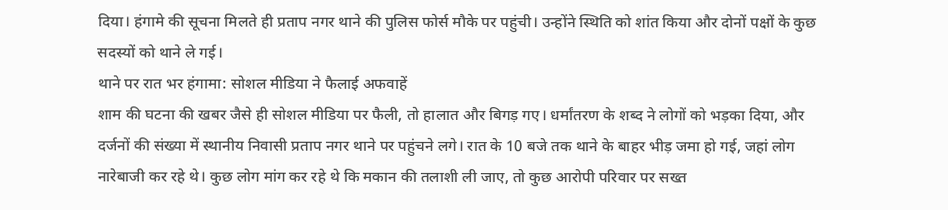दिया। हंगामे की सूचना मिलते ही प्रताप नगर थाने की पुलिस फोर्स मौके पर पहुंची। उन्होंने स्थिति को शांत किया और दोनों पक्षों के कुछ सदस्यों को थाने ले गई।
थाने पर रात भर हंगामा: सोशल मीडिया ने फैलाई अफवाहें
शाम की घटना की खबर जैसे ही सोशल मीडिया पर फैली, तो हालात और बिगड़ गए। धर्मांतरण के शब्द ने लोगों को भड़का दिया, और दर्जनों की संख्या में स्थानीय निवासी प्रताप नगर थाने पर पहुंचने लगे। रात के 10 बजे तक थाने के बाहर भीड़ जमा हो गई, जहां लोग नारेबाजी कर रहे थे। कुछ लोग मांग कर रहे थे कि मकान की तलाशी ली जाए, तो कुछ आरोपी परिवार पर सख्त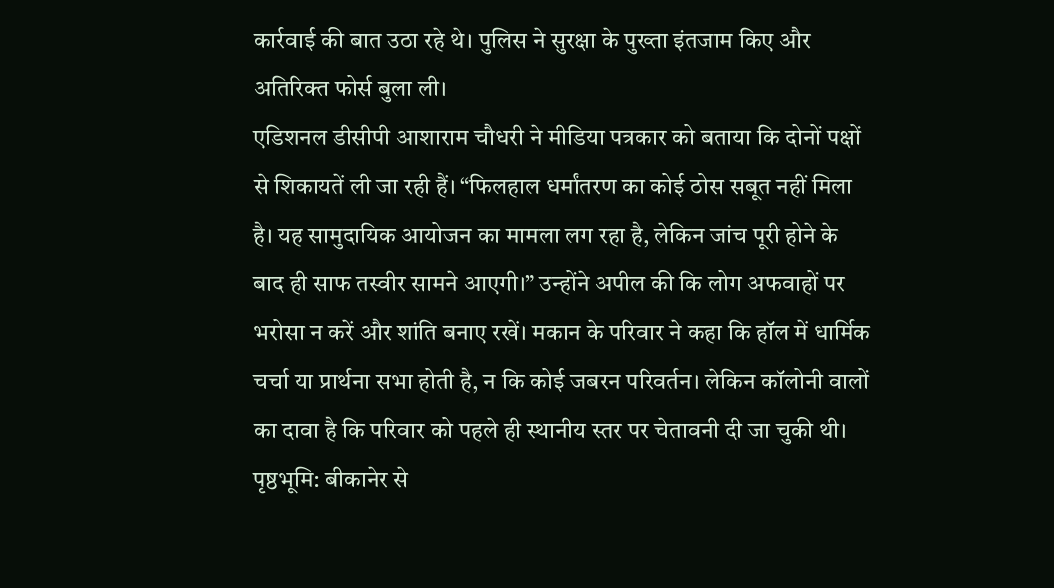कार्रवाई की बात उठा रहे थे। पुलिस ने सुरक्षा के पुख्ता इंतजाम किए और अतिरिक्त फोर्स बुला ली।
एडिशनल डीसीपी आशाराम चौधरी ने मीडिया पत्रकार को बताया कि दोनों पक्षों से शिकायतें ली जा रही हैं। “फिलहाल धर्मांतरण का कोई ठोस सबूत नहीं मिला है। यह सामुदायिक आयोजन का मामला लग रहा है, लेकिन जांच पूरी होने के बाद ही साफ तस्वीर सामने आएगी।” उन्होंने अपील की कि लोग अफवाहों पर भरोसा न करें और शांति बनाए रखें। मकान के परिवार ने कहा कि हॉल में धार्मिक चर्चा या प्रार्थना सभा होती है, न कि कोई जबरन परिवर्तन। लेकिन कॉलोनी वालों का दावा है कि परिवार को पहले ही स्थानीय स्तर पर चेतावनी दी जा चुकी थी।
पृष्ठभूमि: बीकानेर से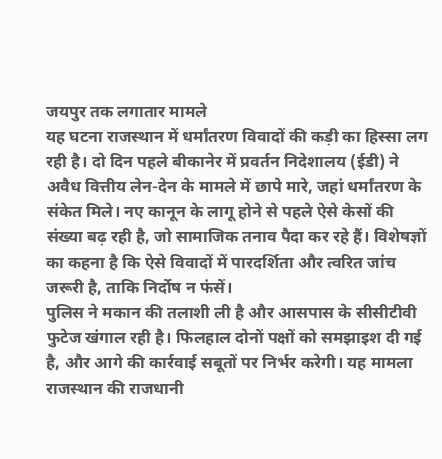जयपुर तक लगातार मामले
यह घटना राजस्थान में धर्मांतरण विवादों की कड़ी का हिस्सा लग रही है। दो दिन पहले बीकानेर में प्रवर्तन निदेशालय (ईडी) ने अवैध वित्तीय लेन-देन के मामले में छापे मारे, जहां धर्मांतरण के संकेत मिले। नए कानून के लागू होने से पहले ऐसे केसों की संख्या बढ़ रही है, जो सामाजिक तनाव पैदा कर रहे हैं। विशेषज्ञों का कहना है कि ऐसे विवादों में पारदर्शिता और त्वरित जांच जरूरी है, ताकि निर्दोष न फंसें।
पुलिस ने मकान की तलाशी ली है और आसपास के सीसीटीवी फुटेज खंगाल रही है। फिलहाल दोनों पक्षों को समझाइश दी गई है, और आगे की कार्रवाई सबूतों पर निर्भर करेगी। यह मामला राजस्थान की राजधानी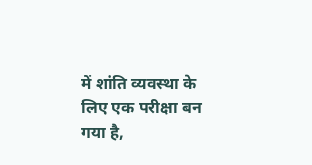में शांति व्यवस्था के लिए एक परीक्षा बन गया है,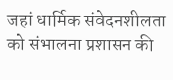जहां धार्मिक संवेदनशीलता को संभालना प्रशासन की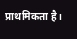प्राथमिकता है।